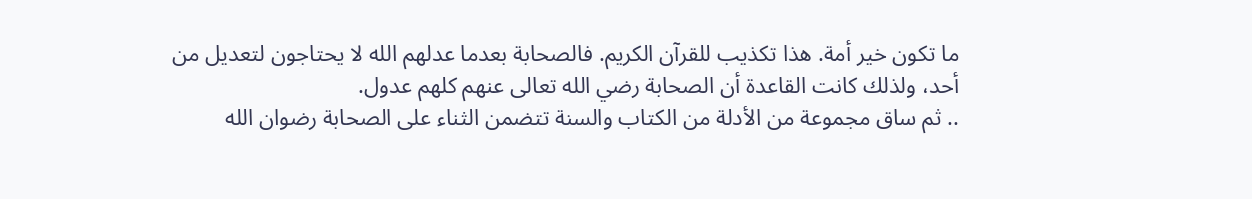ما تكون خير أمة. هذا تكذيب للقرآن الكريم. فالصحابة بعدما عدلهم الله لا يحتاجون لتعديل من أحد، ولذلك كانت القاعدة أن الصحابة رضي الله تعالى عنهم كلهم عدول.
.. ثم ساق مجموعة من الأدلة من الكتاب والسنة تتضمن الثناء على الصحابة رضوان الله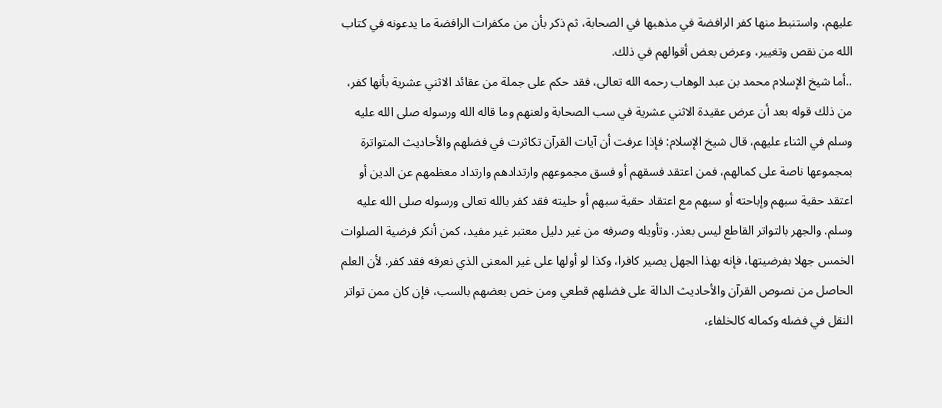عليهم، واستنبط منها كفر الرافضة في مذهبها في الصحابة، ثم ذكر بأن من مكفرات الرافضة ما يدعونه في كتاب الله من نقص وتغيير، وعرض بعض أقوالهم في ذلك.
..أما شيخ الإسلام محمد بن عبد الوهاب رحمه الله تعالى، فقد حكم على جملة من عقائد الاثني عشرية بأنها كفر، من ذلك قوله بعد أن عرض عقيدة الاثني عشرية في سب الصحابة ولعنهم وما قاله الله ورسوله صلى الله عليه وسلم في الثناء عليهم، قال شيخ الإسلام: فإذا عرفت أن آيات القرآن تكاثرت في فضلهم والأحاديث المتواترة بمجموعها ناصة على كمالهم، فمن اعتقد فسقهم أو فسق مجموعهم وارتدادهم وارتداد معظمهم عن الدين أو اعتقد حقية سبهم وإباحته أو سبهم مع اعتقاد حقية سبهم أو حليته فقد كفر بالله تعالى ورسوله صلى الله عليه وسلم. والجهر بالتواتر القاطع ليس بعذر. وتأويله وصرفه من غير دليل معتبر غير مفيد، كمن أنكر فرضية الصلوات الخمس جهلا بفرضيتها، فإنه بهذا الجهل يصير كافرا، وكذا لو أولها على غير المعنى الذي نعرفه فقد كفر. لأن العلم الحاصل من نصوص القرآن والأحاديث الدالة على فضلهم قطعي ومن خص بعضهم بالسب، فإن كان ممن تواتر النقل في فضله وكماله كالخلفاء،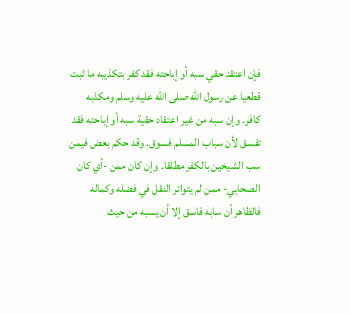فإن اعتقد حقي سبه أو إباحته فقد كفر بتكذيبه ما ثبت قطعيا عن رسول الله صلى الله عليه وسلم ومكذبه كافر. وإن سبه من غير اعتقاد حقية سبه أو إباحته فقد تفسق لأن سباب المسلم فسوق. وقد حكم بعض فيمن سب الشيخين بالكفر مطلقا. وإن كان ممن -أي كان الصحابي- ممن لم يتواتر النقل في فضله وكماله فالظاهر أن سابه فاسق إلا أن يسبه من حيث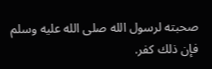صحبته لرسول الله صلى الله عليه وسلم فإن ذلك كفر.